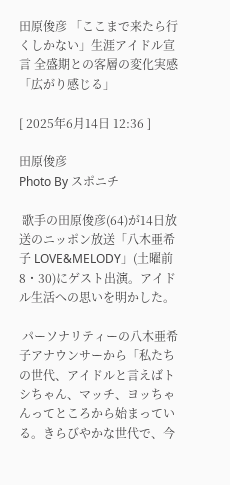田原俊彦 「ここまで来たら行くしかない」生涯アイドル宣言 全盛期との客層の変化実感「広がり感じる」

[ 2025年6月14日 12:36 ]

田原俊彦
Photo By スポニチ

 歌手の田原俊彦(64)が14日放送のニッポン放送「八木亜希子 LOVE&MELODY」(土曜前8・30)にゲスト出演。アイドル生活への思いを明かした。

 パーソナリティーの八木亜希子アナウンサーから「私たちの世代、アイドルと言えばトシちゃん、マッチ、ヨッちゃんってところから始まっている。きらびやかな世代で、今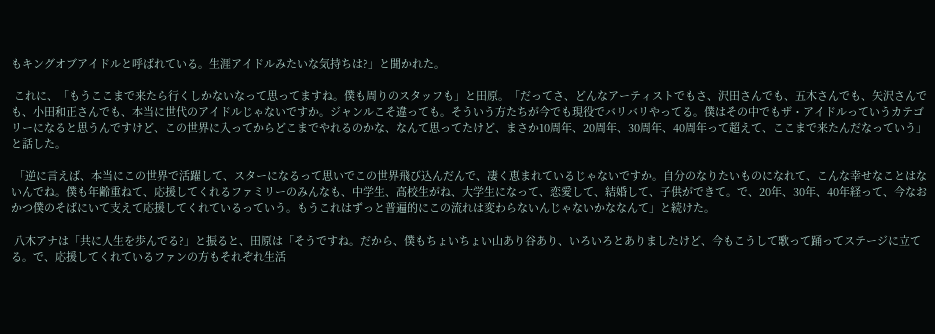もキングオブアイドルと呼ばれている。生涯アイドルみたいな気持ちは?」と聞かれた。

 これに、「もうここまで来たら行くしかないなって思ってますね。僕も周りのスタッフも」と田原。「だってさ、どんなアーティストでもさ、沢田さんでも、五木さんでも、矢沢さんでも、小田和正さんでも、本当に世代のアイドルじゃないですか。ジャンルこそ違っても。そういう方たちが今でも現役でバリバリやってる。僕はその中でもザ・アイドルっていうカテゴリーになると思うんですけど、この世界に入ってからどこまでやれるのかな、なんて思ってたけど、まさか10周年、20周年、30周年、40周年って超えて、ここまで来たんだなっていう」と話した。

 「逆に言えば、本当にこの世界で活躍して、スターになるって思いでこの世界飛び込んだんで、凄く恵まれているじゃないですか。自分のなりたいものになれて、こんな幸せなことはないんでね。僕も年齢重ねて、応援してくれるファミリーのみんなも、中学生、高校生がね、大学生になって、恋愛して、結婚して、子供ができて。で、20年、30年、40年経って、今なおかつ僕のそばにいて支えて応援してくれているっていう。もうこれはずっと普遍的にこの流れは変わらないんじゃないかななんて」と続けた。

 八木アナは「共に人生を歩んでる?」と振ると、田原は「そうですね。だから、僕もちょいちょい山あり谷あり、いろいろとありましたけど、今もこうして歌って踊ってステージに立てる。で、応援してくれているファンの方もそれぞれ生活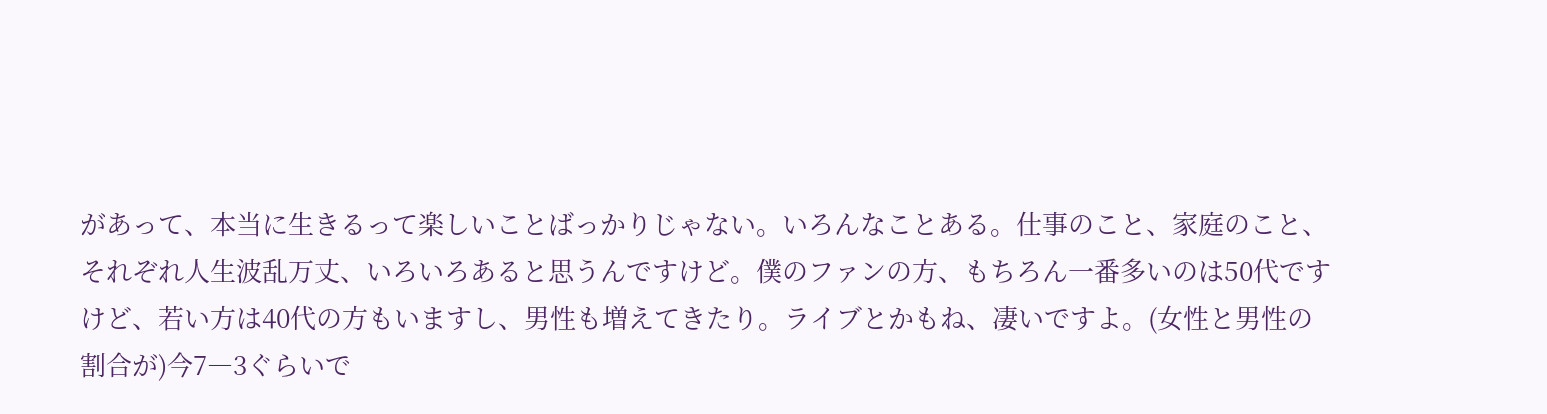があって、本当に生きるって楽しいことばっかりじゃない。いろんなことある。仕事のこと、家庭のこと、それぞれ人生波乱万丈、いろいろあると思うんですけど。僕のファンの方、もちろん一番多いのは50代ですけど、若い方は40代の方もいますし、男性も増えてきたり。ライブとかもね、凄いですよ。(女性と男性の割合が)今7―3ぐらいで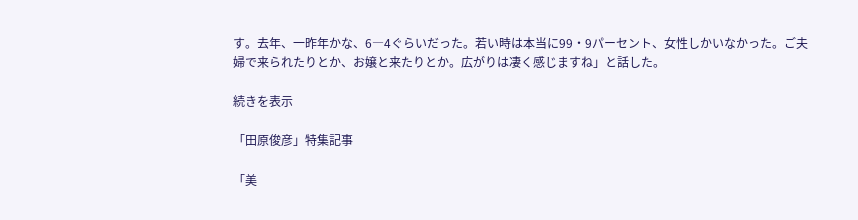す。去年、一昨年かな、6―4ぐらいだった。若い時は本当に99・9パーセント、女性しかいなかった。ご夫婦で来られたりとか、お嬢と来たりとか。広がりは凄く感じますね」と話した。

続きを表示

「田原俊彦」特集記事

「美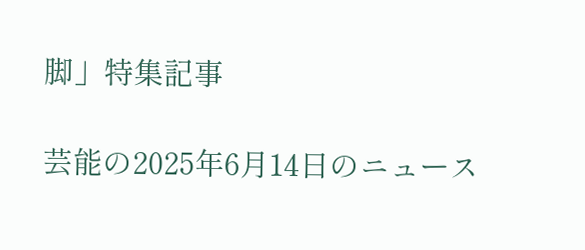脚」特集記事

芸能の2025年6月14日のニュース